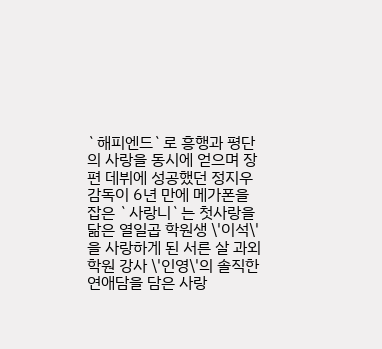`해피엔드`로 흥행과 평단의 사랑을 동시에 얻으며 장편 데뷔에 성공했던 정지우 감독이 6년 만에 메가폰을 잡은 `사랑니`는 첫사랑을 닮은 열일곱 학원생 \'이석\'을 사랑하게 된 서른 살 과외 학원 강사 \'인영\'의 솔직한 연애담을 담은 사랑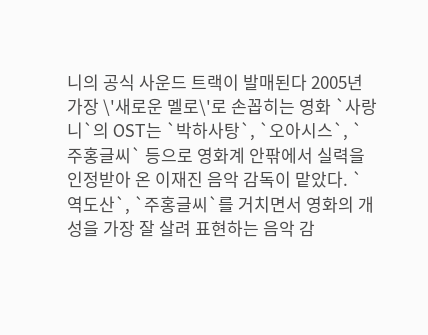니의 공식 사운드 트랙이 발매된다 2005년 가장 \'새로운 멜로\'로 손꼽히는 영화 `사랑니`의 OST는 `박하사탕`, `오아시스`, `주홍글씨` 등으로 영화계 안팎에서 실력을 인정받아 온 이재진 음악 감독이 맡았다. `역도산`, `주홍글씨`를 거치면서 영화의 개성을 가장 잘 살려 표현하는 음악 감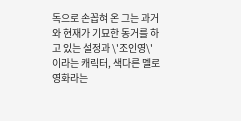독으로 손꼽혀 온 그는 과거와 현재가 기묘한 동거를 하고 있는 설정과 \'조인영\'이라는 캐릭터, 색다른 멜로 영화라는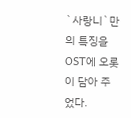`사랑니`만의 특징을 OST에 오롯이 담아 주었다.